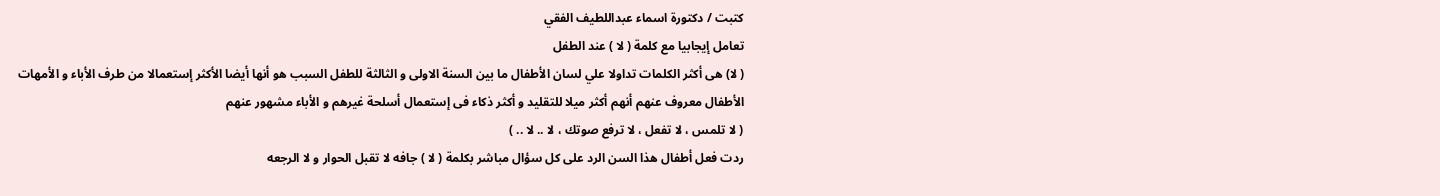كتبت / دكتورة اسماء عبداللطيف الفقي
تعامل إيجابيا مع كلمة ( لا ) عند الطفل
( لا) هى أكثر الكلمات تداولا علي لسان الأطفال ما بين السنة الاولى و الثالثة للطفل السبب هو أنها أيضا الأكثر إستعمالا من طرف الأباء و الأمهات
الأطفال معروف عنهم أنهم أكثر ميلا للتقليد و أكثر ذكاء فى إستعمال أسلحة غيرهم و الأباء مشهور عنهم
( لا تلمس ، لا تفعل ، لا ترفع صوتك ، لا .. لا .. )
ردت فعل أطفال هذا السن الرد على كل سؤال مباشر بكلمة ( لا ) جافه لا تقبل الحوار و لا الرجعه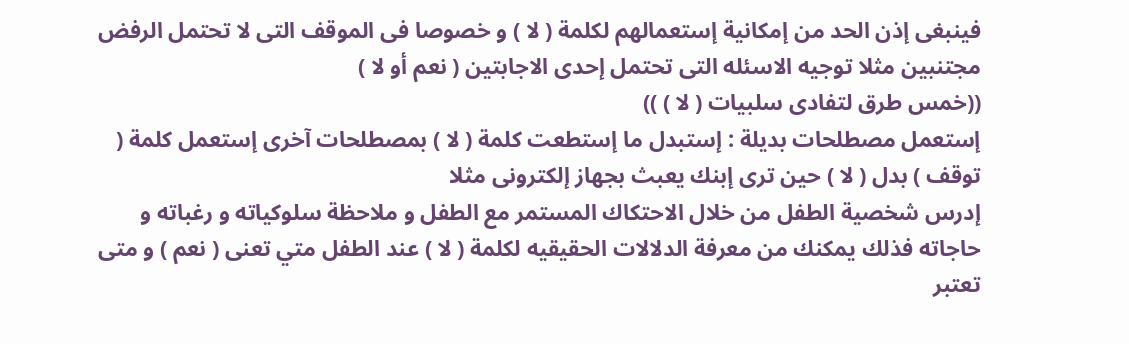فينبغى إذن الحد من إمكانية إستعمالهم لكلمة ( لا ) و خصوصا فى الموقف التى لا تحتمل الرفض مجتنبين مثلا توجيه الاسئله التى تحتمل إحدى الاجابتين ( نعم أو لا )
((خمس طرق لتفادى سلبيات ( لا ) ))
إستعمل مصطلحات بديلة : إستبدل ما إستطعت كلمة ( لا ) بمصطلحات آخرى إستعمل كلمة ( توقف ) بدل ( لا ) حين ترى إبنك يعبث بجهاز إلكترونى مثلا
إدرس شخصية الطفل من خلال الاحتكاك المستمر مع الطفل و ملاحظة سلوكياته و رغباته و حاجاته فذلك يمكنك من معرفة الدلالات الحقيقيه لكلمة ( لا ) عند الطفل متي تعنى ( نعم ) و متى تعتبر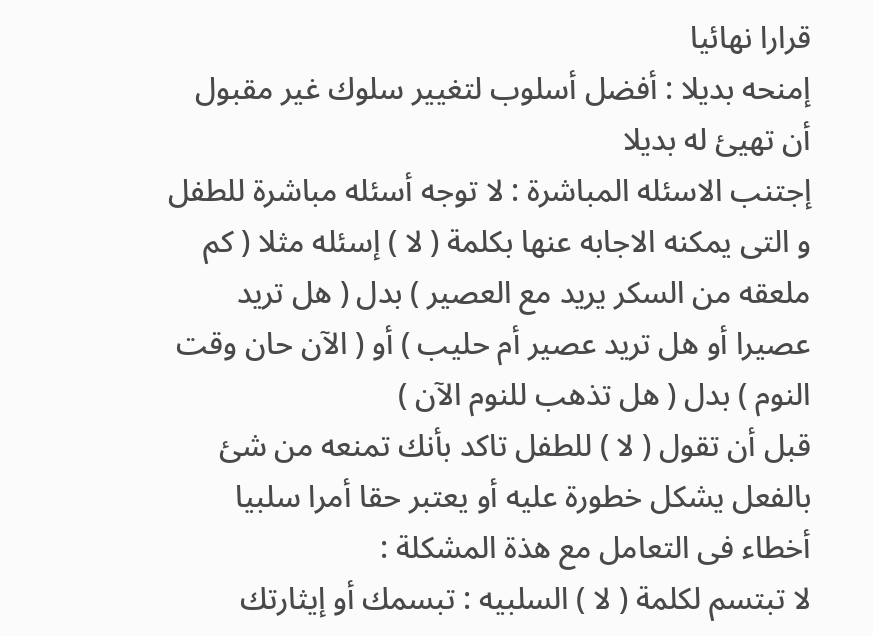قرارا نهائيا
إمنحه بديلا : أفضل أسلوب لتغيير سلوك غير مقبول أن تهيئ له بديلا
إجتنب الاسئله المباشرة : لا توجه أسئله مباشرة للطفل و التى يمكنه الاجابه عنها بكلمة ( لا ) إسئله مثلا ( كم ملعقه من السكر يريد مع العصير ) بدل ( هل تريد عصيرا أو هل تريد عصير أم حليب ) أو ( الآن حان وقت النوم ) بدل ( هل تذهب للنوم الآن )
قبل أن تقول ( لا ) للطفل تاكد بأنك تمنعه من شئ بالفعل يشكل خطورة عليه أو يعتبر حقا أمرا سلبيا
أخطاء فى التعامل مع هذة المشكلة :
لا تبتسم لكلمة ( لا ) السلبيه : تبسمك أو إيثارتك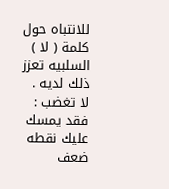للانتباه حول كلمة ( لا ) السلبيه تعزز ذلك لديه .
لا تغضب : فقد يمسك عليك نقطه ضعف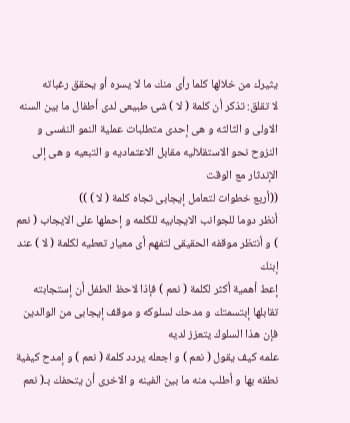يثيرك من خلالها كلما رأى منك ما لا يسره أو يحقق رغباته
لا تقلق: تذكر أن كلمة ( لا ) شئ طبيعى لدى أطفال ما بين السنه الاولى و الثالثه و هى إحدى متطلبات عملية النمو النفسى و النزوح نحو الاستقلاليه مقابل الاعتماديه و التبعيه و هى إلى الإندثار مع الوقت
((أربع خطوات لتعامل إيجابى تجاه كلمة ( لا ) ))
أنظر دوما للجوانب الايجابيه للكلمه و إحملها على الايجاب ( نعم ) و أنتظر موقفه الحقيقى لتفهم أى معيار تعطيه لكلمة ( لا ) عند إبنك
إعط أهمية أكثر لكلمة ( نعم ) فإذا لاحظ الطفل أن إستجابته تقابلها إبتسمتك و مدحك لسلوكه و موقف إيجابى من الوالدين فإن هذا السلوك يتعزز لديه
علمه كيف يقول ( نعم ) و اجعله يردد كلمة ( نعم ) و إمدح كيفية نطقه بها و أطلب منه ما بين الفينه و الاخرى أن يتحفك بـ( نعم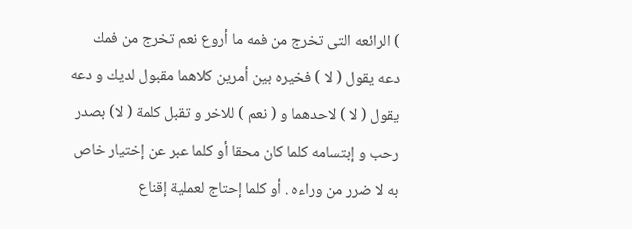) الرائعه التى تخرج من فمه ما أروع نعم تخرج من فمك
دعه يقول ( لا ) فخيره بين أمرين كلاهما مقبول لديك و دعه يقول ( لا ) لاحدهما و ( نعم ) للاخر و تقبل كلمة ( لا) بصدر رحب و إبتسامه كلما كان محقا أو كلما عبر عن إختيار خاص به لا ضرر من وراءه . أو كلما إحتاج لعملية إقناع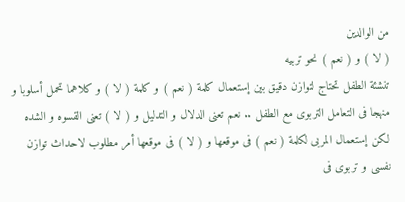من الوالدين
( لا ) و ( نعم ) نحو تربيه
تنشئة الطفل تحتاج لتوازن دقيق بين إستعمال كلمة ( نعم ) و كلمة ( لا ) و كلاهما تحمل أسلوبا و منهجا فى التعامل التربوى مع الطفل .. نعم تعنى الدلال و التدليل و ( لا ) تعنى القسوه و الشده
لكن إستعمال المربى لكلمة ( نعم ) فى موقعها و ( لا ) فى موقعها أمر مطلوب لاحداث توازن نفسى و تربوى فى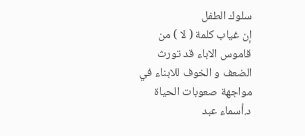سلوك الطفل
إن غياب كلمة ( لا ) من قاموس الاباء قد تورث الضعف و الخوف للابناء في مواجهة صعوبات الحياة
د.أسماء عبد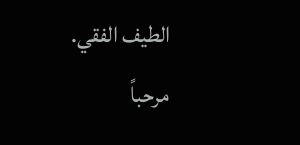الطيف الفقي.
مرحباً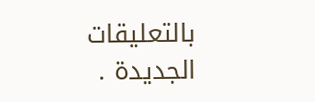بالتعليقات الجديدة .